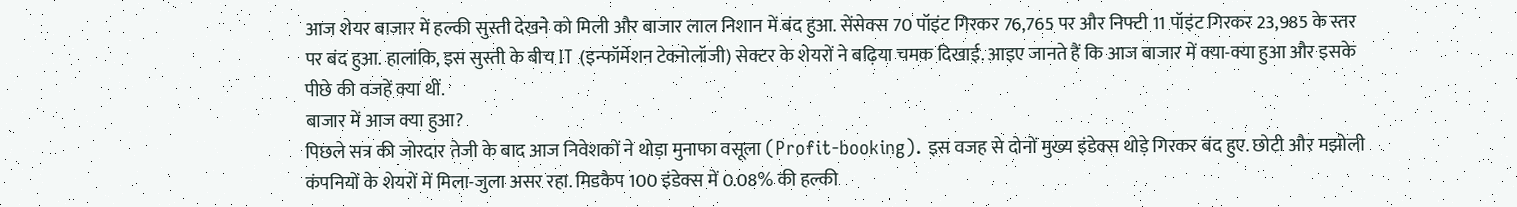आज शेयर बाजार में हल्की सुस्ती देखने को मिली और बाजार लाल निशान में बंद हुआ. सेंसेक्स 70 पॉइंट गिरकर 76,765 पर और निफ्टी 11 पॉइंट गिरकर 23,985 के स्तर पर बंद हुआ. हालांकि, इस सुस्ती के बीच IT (इन्फॉर्मेशन टेक्नोलॉजी) सेक्टर के शेयरों ने बढ़िया चमक दिखाई. आइए जानते हैं कि आज बाजार में क्या-क्या हुआ और इसके पीछे की वजहें क्या थीं.
बाजार में आज क्या हुआ?
पिछले सत्र की जोरदार तेजी के बाद आज निवेशकों ने थोड़ा मुनाफा वसूला (Profit-booking). इस वजह से दोनों मुख्य इंडेक्स थोड़े गिरकर बंद हुए. छोटी और मझोली कंपनियों के शेयरों में मिला-जुला असर रहा. मिडकैप 100 इंडेक्स में 0.08% की हल्की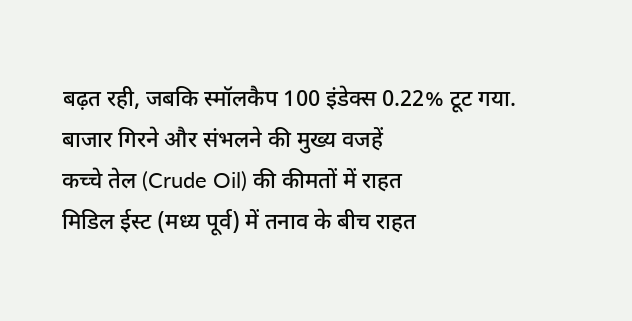बढ़त रही, जबकि स्मॉलकैप 100 इंडेक्स 0.22% टूट गया.
बाजार गिरने और संभलने की मुख्य वजहें
कच्चे तेल (Crude Oil) की कीमतों में राहत
मिडिल ईस्ट (मध्य पूर्व) में तनाव के बीच राहत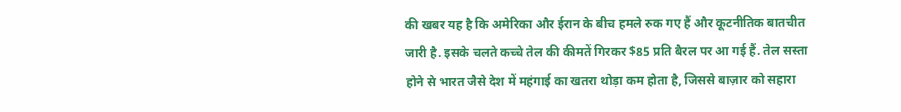की खबर यह है कि अमेरिका और ईरान के बीच हमले रुक गए हैं और कूटनीतिक बातचीत जारी है. इसके चलते कच्चे तेल की कीमतें गिरकर $85 प्रति बैरल पर आ गई हैं. तेल सस्ता होने से भारत जैसे देश में महंगाई का खतरा थोड़ा कम होता है, जिससे बाज़ार को सहारा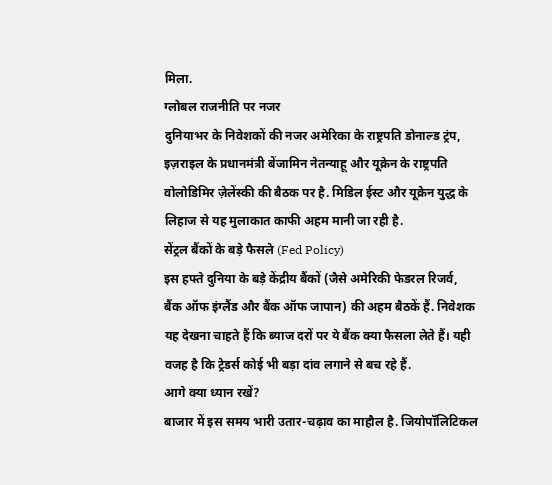मिला.
ग्लोबल राजनीति पर नजर
दुनियाभर के निवेशकों की नजर अमेरिका के राष्ट्रपति डोनाल्ड ट्रंप, इज़राइल के प्रधानमंत्री बेंजामिन नेतन्याहू और यूक्रेन के राष्ट्रपति वोलोडिमिर ज़ेलेंस्की की बैठक पर है. मिडिल ईस्ट और यूक्रेन युद्ध के लिहाज से यह मुलाकात काफी अहम मानी जा रही है.
सेंट्रल बैंकों के बड़े फैसले (Fed Policy)
इस हफ्ते दुनिया के बड़े केंद्रीय बैंकों (जैसे अमेरिकी फेडरल रिजर्व, बैंक ऑफ इंग्लैंड और बैंक ऑफ जापान) की अहम बैठकें हैं. निवेशक यह देखना चाहते हैं कि ब्याज दरों पर ये बैंक क्या फैसला लेते हैं। यही वजह है कि ट्रेडर्स कोई भी बड़ा दांव लगाने से बच रहे हैं.
आगे क्या ध्यान रखें?
बाजार में इस समय भारी उतार-चढ़ाव का माहौल है. जियोपॉलिटिकल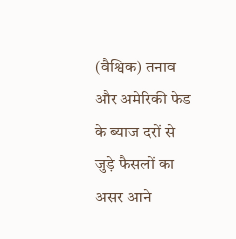(वैश्विक) तनाव और अमेरिकी फेड के ब्याज दरों से जुड़े फैसलों का असर आने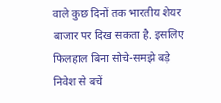वाले कुछ दिनों तक भारतीय शेयर बाजार पर दिख सकता है. इसलिए फिलहाल बिना सोचे-समझे बड़े निवेश से बचें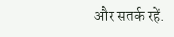और सतर्क रहें.